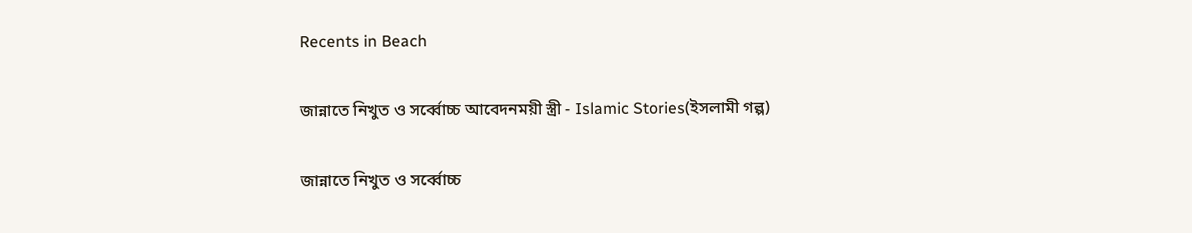Recents in Beach

জান্নাতে নিখুত ও সর্ব্বোচ্চ আবেদনময়ী স্ত্রী - Islamic Stories(ইসলামী গল্প)

জান্নাতে নিখুত ও সর্ব্বোচ্চ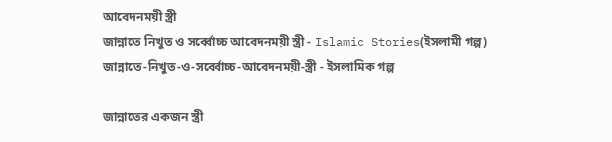আবেদনময়ী স্ত্রী
জান্নাতে নিখুত ও সর্ব্বোচ্চ আবেদনময়ী স্ত্রী - Islamic Stories(ইসলামী গল্প)
জান্নাতে-নিখুত-ও-সর্ব্বোচ্চ-আবেদনময়ী-স্ত্রী - ইসলামিক গল্প

জান্নাতের একজন স্ত্রী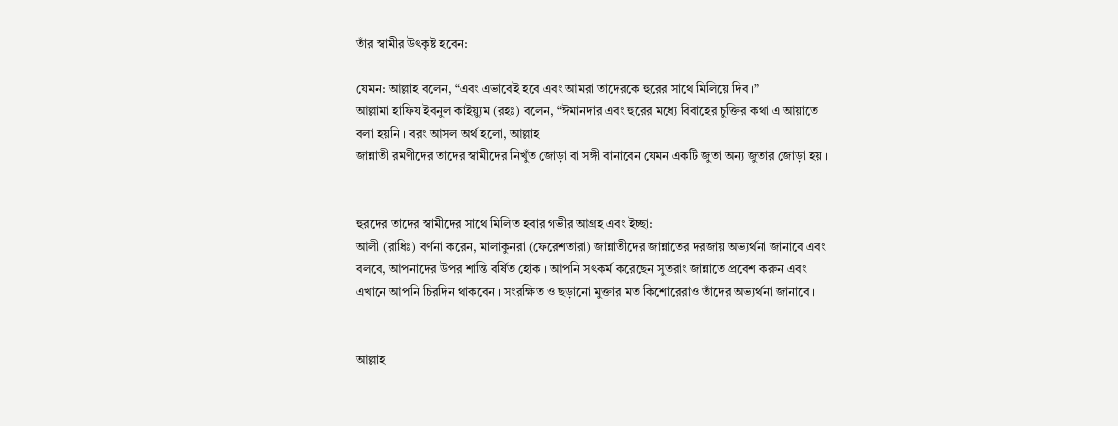তাঁর স্বামীর উৎকৃষ্ট হবেন:

যেমন: আল্লাহ বলেন, “এবং এভাবেই হবে এবং আমরা তাদেরকে হুরের সাথে মিলিয়ে দিব ।”
আল্লামা হাফিয ইবনুল কাইয়্যুম (রহঃ) বলেন, “ঈমানদার এবং হুরের মধ্যে বিবাহের চুক্তির কথা এ আয়াতে বলা হয়নি । বরং আসল অর্থ হলো, আল্লাহ
জান্নাতী রমণীদের তাদের স্বামীদের নিখুঁত জোড়া বা সঙ্গী বানাবেন যেমন একটি জুতা অন্য জুতার জোড়া হয় ।


হুরদের তাদের স্বামীদের সাথে মিলিত হবার গভীর আগ্রহ এবং ইচ্ছা:
আলী (রাধিঃ) বর্ণনা করেন, মালাকুনরা (ফেরেশতারা) জান্নাতীদের জান্নাতের দরজায় অভ্যর্থনা জানাবে এবং বলবে, আপনাদের উপর শান্তি বর্ষিত হোক । আপনি সৎকর্ম করেছেন সুতরাং জান্নাতে প্রবেশ করুন এবং এখানে আপনি চিরদিন থাকবেন । সংরক্ষিত ও ছড়ানো মুক্তার মত কিশোরেরাও তাঁদের অভ্যর্থনা জানাবে ।


আল্লাহ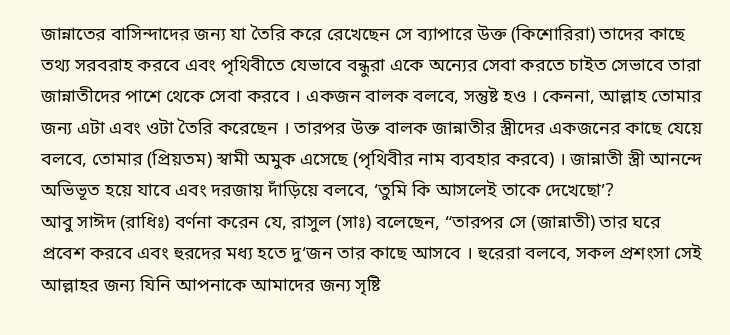জান্নাতের বাসিন্দাদের জন্য যা তৈরি করে রেখেছেন সে ব্যাপারে উক্ত (কিশোরিরা) তাদের কাছে তথ্য সরবরাহ করবে এবং পৃথিবীতে যেভাবে বন্ধুরা একে অন্যের সেবা করতে চাইত সেভাবে তারা জান্নাতীদের পাশে থেকে সেবা করবে । একজন বালক বলবে, সন্তুষ্ট হও । কেননা, আল্লাহ তোমার জন্য এটা এবং ওটা তৈরি করেছেন । তারপর উক্ত বালক জান্নাতীর স্ত্রীদের একজনের কাছে যেয়ে বলবে, তোমার (প্রিয়তম) স্বামী অমুক এসেছে (পৃথিবীর নাম ব্যবহার করবে) । জান্নাতী স্ত্রী আনন্দে অভিভূত হয়ে যাবে এবং দরজায় দাঁড়িয়ে বলবে, ‘তুমি কি আসলেই তাকে দেখেছো’?
আবু সাঈদ (রাধিঃ) বর্ণনা করেন যে, রাসুল (সাঃ) বলেছেন, “তারপর সে (জান্নাতী) তার ঘরে প্রবেশ করবে এবং হুরদের মধ্য হতে দু‘জন তার কাছে আসবে । হুরেরা বলবে, সকল প্রশংসা সেই আল্লাহর জন্য যিনি আপনাকে আমাদের জন্য সৃষ্টি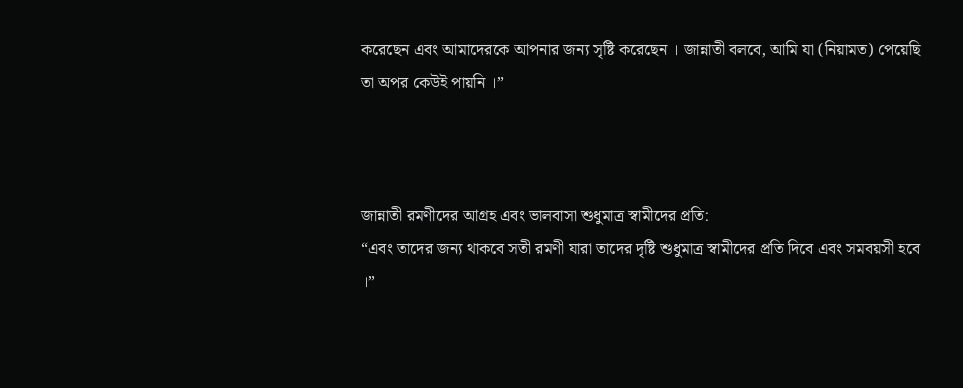করেছেন এবং আমাদেরকে আপনার জন্য সৃষ্টি করেছেন । জান্নাতী বলবে, আমি যা (নিয়ামত) পেয়েছি তা অপর কেউই পায়নি ।”



জান্নাতী রমণীদের আগ্রহ এবং ভালবাসা শুধুমাত্র স্বামীদের প্রতি:
“এবং তাদের জন্য থাকবে সতী রমণী যারা তাদের দৃষ্টি শুধুমাত্র স্বামীদের প্রতি দিবে এবং সমবয়সী হবে ।”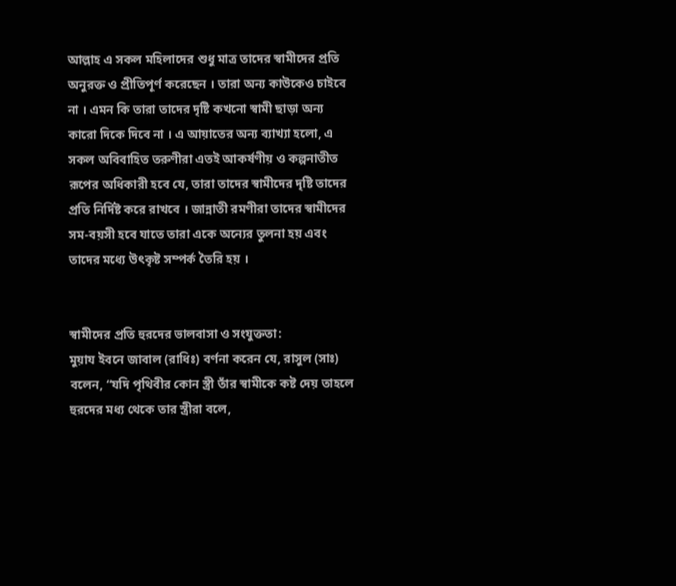আল্লাহ এ সকল মহিলাদের শুধু মাত্র তাদের স্বামীদের প্রতি অনুরক্ত ও প্রীতিপূর্ণ করেছেন । তারা অন্য কাউকেও চাইবে না । এমন কি তারা তাদের দৃষ্টি কখনো স্বামী ছাড়া অন্য কারো দিকে দিবে না । এ আয়াতের অন্য ব্যাখ্যা হলো, এ সকল অবিবাহিত তরুণীরা এতই আকর্ষণীয় ও কল্পনাতীত রূপের অধিকারী হবে যে, তারা তাদের স্বামীদের দৃষ্টি তাদের প্রতি নির্দিষ্ট করে রাখবে । জান্নাতী রমণীরা তাদের স্বামীদের সম-বয়সী হবে যাতে তারা একে অন্যের তুলনা হয় এবং তাদের মধ্যে উৎকৃষ্ট সম্পর্ক তৈরি হয় ।


স্বামীদের প্রতি হুরদের ভালবাসা ও সংযুক্ততা:
মুয়ায ইবনে জাবাল (রাধিঃ) বর্ণনা করেন যে, রাসুল (সাঃ) বলেন, “যদি পৃথিবীর কোন স্ত্রী তাঁর স্বামীকে কষ্ট দেয় তাহলে হুরদের মধ্য থেকে তার স্ত্রীরা বলে,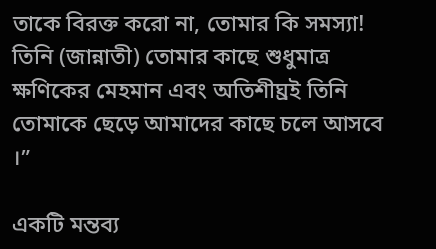তাকে বিরক্ত করো না, তোমার কি সমস্যা! তিনি (জান্নাতী) তোমার কাছে শুধুমাত্র ক্ষণিকের মেহমান এবং অতিশীঘ্রই তিনি তোমাকে ছেড়ে আমাদের কাছে চলে আসবে ।”

একটি মন্তব্য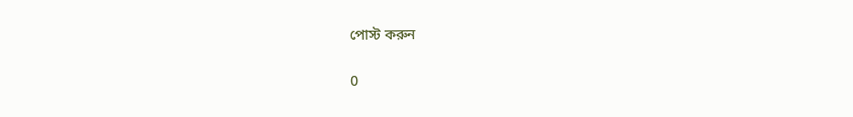পোস্ট করুন

0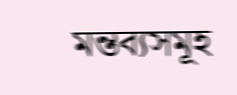মন্তব্যসমূহ